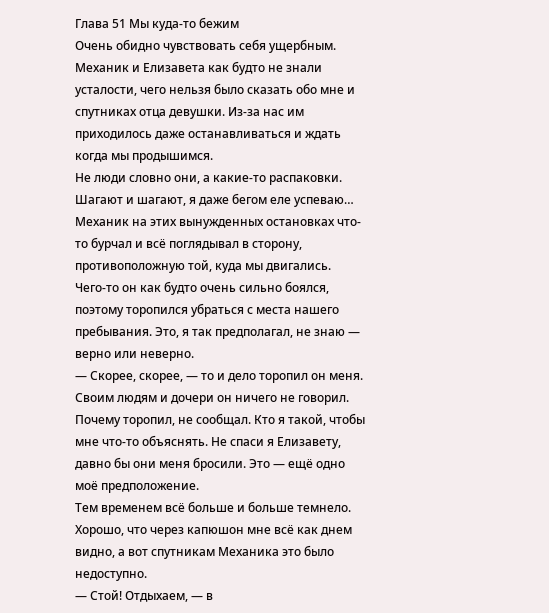Глава 51 Мы куда-то бежим
Очень обидно чувствовать себя ущербным.
Механик и Елизавета как будто не знали усталости, чего нельзя было сказать обо мне и спутниках отца девушки. Из-за нас им приходилось даже останавливаться и ждать когда мы продышимся.
Не люди словно они, а какие-то распаковки. Шагают и шагают, я даже бегом еле успеваю…
Механик на этих вынужденных остановках что-то бурчал и всё поглядывал в сторону, противоположную той, куда мы двигались.
Чего-то он как будто очень сильно боялся, поэтому торопился убраться с места нашего пребывания. Это, я так предполагал, не знаю — верно или неверно.
— Скорее, скорее, — то и дело торопил он меня. Своим людям и дочери он ничего не говорил.
Почему торопил, не сообщал. Кто я такой, чтобы мне что-то объяснять. Не спаси я Елизавету, давно бы они меня бросили. Это — ещё одно моё предположение.
Тем временем всё больше и больше темнело. Хорошо, что через капюшон мне всё как днем видно, а вот спутникам Механика это было недоступно.
— Стой! Отдыхаем, — в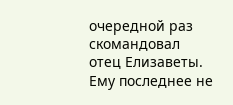очередной раз скомандовал отец Елизаветы.
Ему последнее не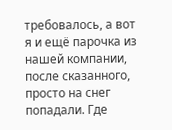требовалось, а вот я и ещё парочка из нашей компании, после сказанного, просто на снег попадали. Где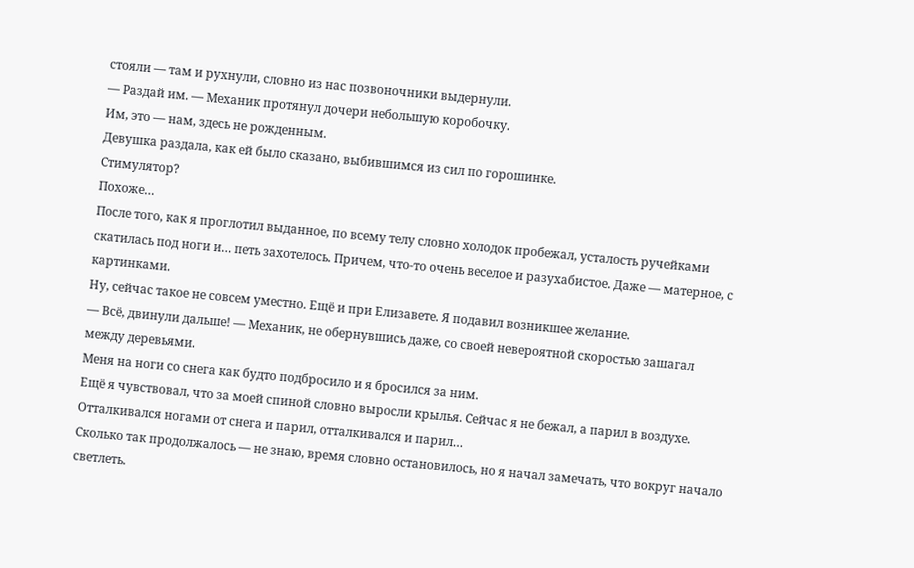стояли — там и рухнули, словно из нас позвоночники выдернули.
— Раздай им. — Механик протянул дочери небольшую коробочку.
Им, это — нам, здесь не рожденным.
Девушка раздала, как ей было сказано, выбившимся из сил по горошинке.
Стимулятор?
Похоже…
После того, как я проглотил выданное, по всему телу словно холодок пробежал, усталость ручейками скатилась под ноги и… петь захотелось. Причем, что-то очень веселое и разухабистое. Даже — матерное, с картинками.
Ну, сейчас такое не совсем уместно. Ещё и при Елизавете. Я подавил возникшее желание.
— Всё, двинули дальше! — Механик, не обернувшись даже, со своей невероятной скоростью зашагал между деревьями.
Меня на ноги со снега как будто подбросило и я бросился за ним.
Ещё я чувствовал, что за моей спиной словно выросли крылья. Сейчас я не бежал, а парил в воздухе. Отталкивался ногами от снега и парил, отталкивался и парил…
Сколько так продолжалось — не знаю, время словно остановилось, но я начал замечать, что вокруг начало светлеть.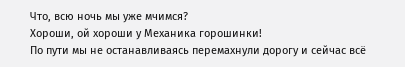Что, всю ночь мы уже мчимся?
Хороши, ой хороши у Механика горошинки!
По пути мы не останавливаясь перемахнули дорогу и сейчас всё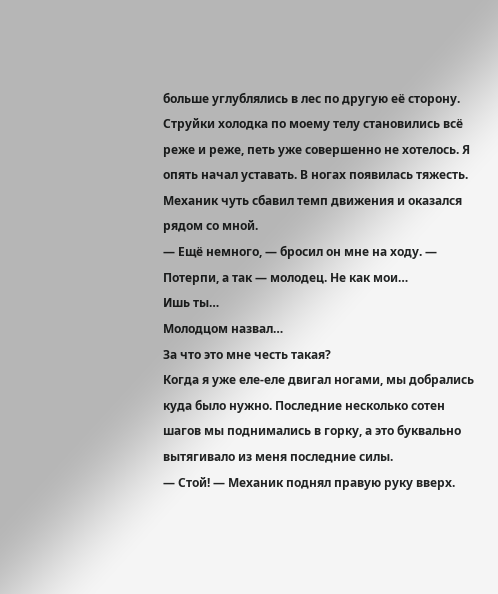больше углублялись в лес по другую её сторону.
Струйки холодка по моему телу становились всё реже и реже, петь уже совершенно не хотелось. Я опять начал уставать. В ногах появилась тяжесть.
Механик чуть сбавил темп движения и оказался рядом со мной.
— Ещё немного, — бросил он мне на ходу. — Потерпи, а так — молодец. Не как мои…
Ишь ты…
Молодцом назвал…
За что это мне честь такая?
Когда я уже еле-еле двигал ногами, мы добрались куда было нужно. Последние несколько сотен шагов мы поднимались в горку, а это буквально вытягивало из меня последние силы.
— Стой! — Механик поднял правую руку вверх.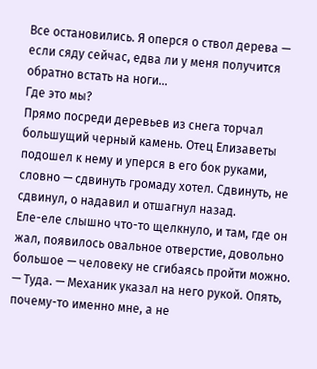Все остановились. Я оперся о ствол дерева — если сяду сейчас, едва ли у меня получится обратно встать на ноги…
Где это мы?
Прямо посреди деревьев из снега торчал большущий черный камень. Отец Елизаветы подошел к нему и уперся в его бок руками, словно — сдвинуть громаду хотел. Сдвинуть, не сдвинул, о надавил и отшагнул назад.
Еле-еле слышно что-то щелкнуло, и там, где он жал, появилось овальное отверстие, довольно большое — человеку не сгибаясь пройти можно.
— Туда. — Механик указал на него рукой. Опять, почему-то именно мне, а не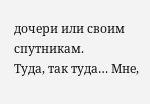дочери или своим спутникам.
Туда, так туда… Мне,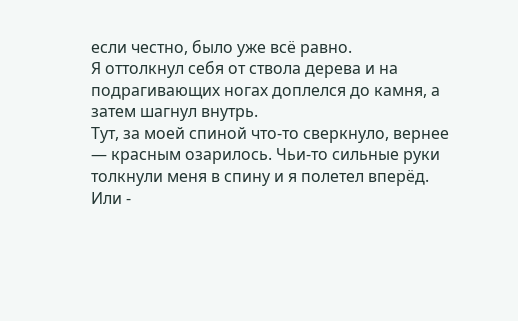если честно, было уже всё равно.
Я оттолкнул себя от ствола дерева и на подрагивающих ногах доплелся до камня, а затем шагнул внутрь.
Тут, за моей спиной что-то сверкнуло, вернее — красным озарилось. Чьи-то сильные руки толкнули меня в спину и я полетел вперёд.
Или -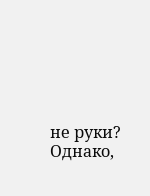не руки? Однако,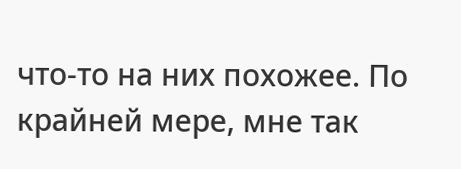что-то на них похожее. По крайней мере, мне так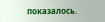показалось.